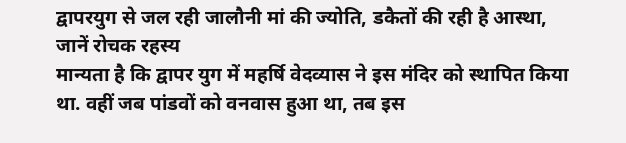द्वापरयुग से जल रही जालौनी मां की ज्योति, डकैतों की रही है आस्था, जानें रोचक रहस्य
मान्यता है कि द्वापर युग में महर्षि वेदव्यास ने इस मंदिर को स्थापित किया था. वहीं जब पांडवों को वनवास हुआ था, तब इस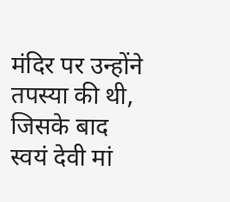मंदिर पर उन्होंने तपस्या की थी, जिसके बाद स्वयं देवी मां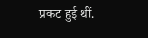प्रकट हुई थीं.